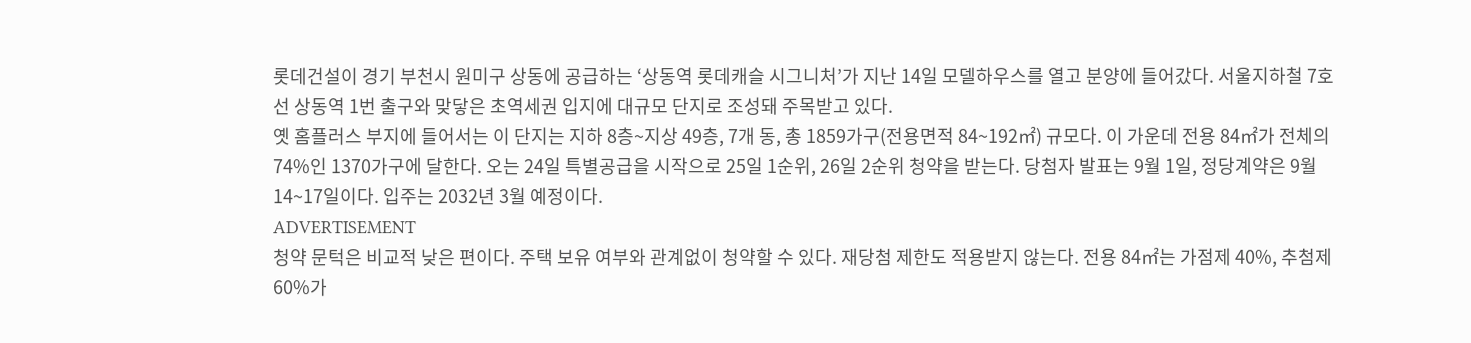롯데건설이 경기 부천시 원미구 상동에 공급하는 ‘상동역 롯데캐슬 시그니처’가 지난 14일 모델하우스를 열고 분양에 들어갔다. 서울지하철 7호선 상동역 1번 출구와 맞닿은 초역세권 입지에 대규모 단지로 조성돼 주목받고 있다.
옛 홈플러스 부지에 들어서는 이 단지는 지하 8층~지상 49층, 7개 동, 총 1859가구(전용면적 84~192㎡) 규모다. 이 가운데 전용 84㎡가 전체의 74%인 1370가구에 달한다. 오는 24일 특별공급을 시작으로 25일 1순위, 26일 2순위 청약을 받는다. 당첨자 발표는 9월 1일, 정당계약은 9월 14~17일이다. 입주는 2032년 3월 예정이다.
ADVERTISEMENT
청약 문턱은 비교적 낮은 편이다. 주택 보유 여부와 관계없이 청약할 수 있다. 재당첨 제한도 적용받지 않는다. 전용 84㎡는 가점제 40%, 추첨제 60%가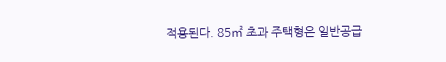적용된다. 85㎡ 초과 주택형은 일반공급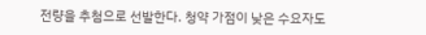전량을 추첨으로 선발한다. 청약 가점이 낮은 수요자도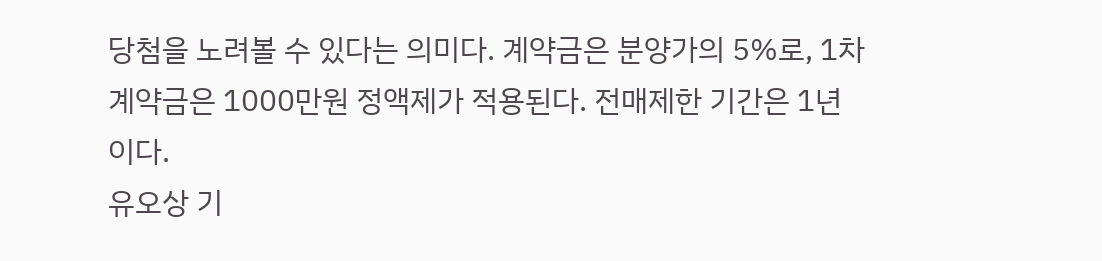당첨을 노려볼 수 있다는 의미다. 계약금은 분양가의 5%로, 1차 계약금은 1000만원 정액제가 적용된다. 전매제한 기간은 1년이다.
유오상 기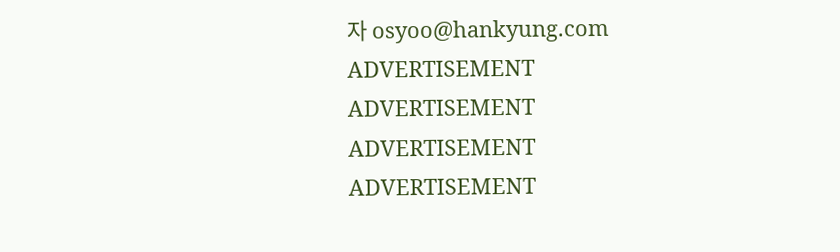자 osyoo@hankyung.com
ADVERTISEMENT
ADVERTISEMENT
ADVERTISEMENT
ADVERTISEMENT